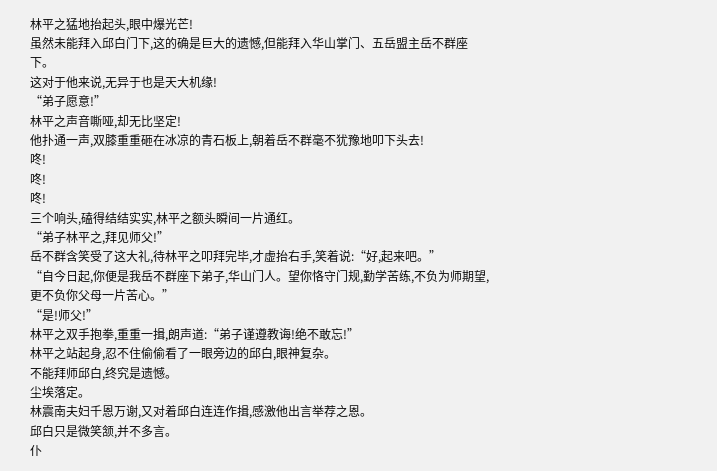林平之猛地抬起头,眼中爆光芒!
虽然未能拜入邱白门下,这的确是巨大的遗憾,但能拜入华山掌门、五岳盟主岳不群座下。
这对于他来说,无异于也是天大机缘!
“弟子愿意!”
林平之声音嘶哑,却无比坚定!
他扑通一声,双膝重重砸在冰凉的青石板上,朝着岳不群毫不犹豫地叩下头去!
咚!
咚!
咚!
三个响头,磕得结结实实,林平之额头瞬间一片通红。
“弟子林平之,拜见师父!”
岳不群含笑受了这大礼,待林平之叩拜完毕,才虚抬右手,笑着说:“好,起来吧。”
“自今日起,你便是我岳不群座下弟子,华山门人。望你恪守门规,勤学苦练,不负为师期望,更不负你父母一片苦心。”
“是!师父!”
林平之双手抱拳,重重一揖,朗声道:“弟子谨遵教诲!绝不敢忘!”
林平之站起身,忍不住偷偷看了一眼旁边的邱白,眼神复杂。
不能拜师邱白,终究是遗憾。
尘埃落定。
林震南夫妇千恩万谢,又对着邱白连连作揖,感激他出言举荐之恩。
邱白只是微笑颔,并不多言。
仆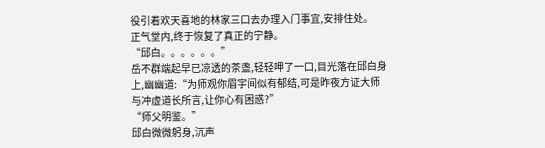役引着欢天喜地的林家三口去办理入门事宜,安排住处。
正气堂内,终于恢复了真正的宁静。
“邱白。。。。。。”
岳不群端起早已凉透的茶盏,轻轻呷了一口,目光落在邱白身上,幽幽道:“为师观你眉宇间似有郁结,可是昨夜方证大师与冲虚道长所言,让你心有困惑?”
“师父明鉴。”
邱白微微躬身,沉声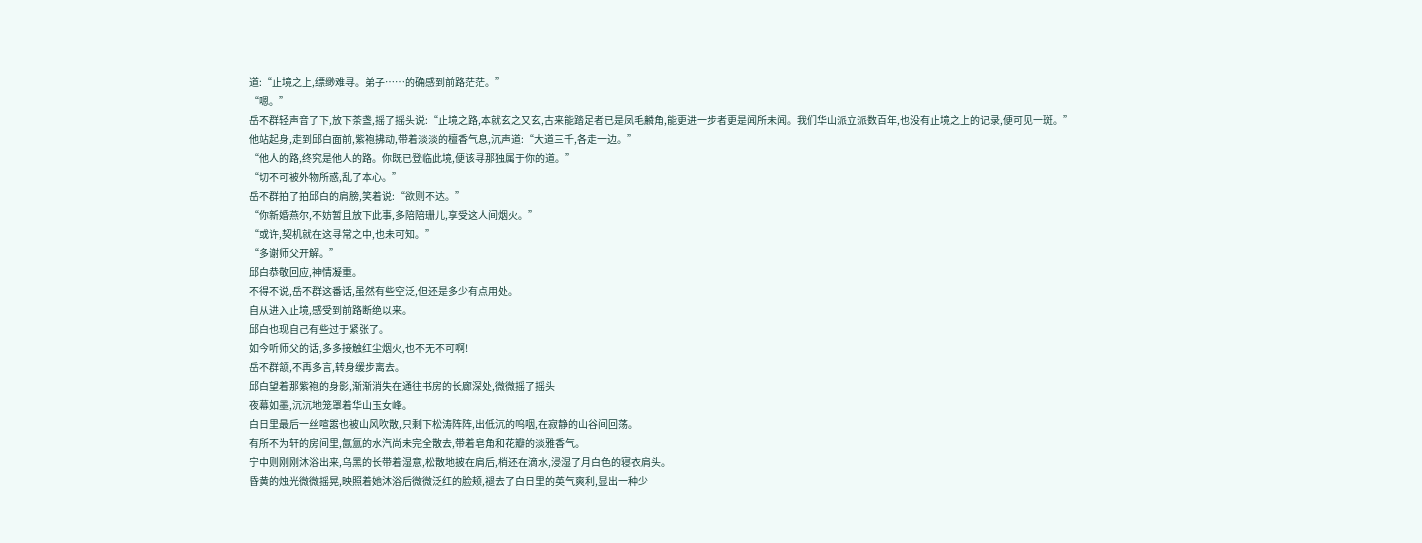道:“止境之上,缥缈难寻。弟子……的确感到前路茫茫。”
“嗯。”
岳不群轻声音了下,放下茶盏,摇了摇头说:“止境之路,本就玄之又玄,古来能踏足者已是凤毛麟角,能更进一步者更是闻所未闻。我们华山派立派数百年,也没有止境之上的记录,便可见一斑。”
他站起身,走到邱白面前,紫袍拂动,带着淡淡的檀香气息,沉声道:“大道三千,各走一边。”
“他人的路,终究是他人的路。你既已登临此境,便该寻那独属于你的道。”
“切不可被外物所惑,乱了本心。”
岳不群拍了拍邱白的肩膀,笑着说:“欲则不达。”
“你新婚燕尔,不妨暂且放下此事,多陪陪珊儿,享受这人间烟火。”
“或许,契机就在这寻常之中,也未可知。”
“多谢师父开解。”
邱白恭敬回应,神情凝重。
不得不说,岳不群这番话,虽然有些空泛,但还是多少有点用处。
自从进入止境,感受到前路断绝以来。
邱白也现自己有些过于紧张了。
如今听师父的话,多多接触红尘烟火,也不无不可啊!
岳不群颔,不再多言,转身缓步离去。
邱白望着那紫袍的身影,渐渐消失在通往书房的长廊深处,微微摇了摇头
夜幕如墨,沉沉地笼罩着华山玉女峰。
白日里最后一丝喧嚣也被山风吹散,只剩下松涛阵阵,出低沉的呜咽,在寂静的山谷间回荡。
有所不为轩的房间里,氤氲的水汽尚未完全散去,带着皂角和花瓣的淡雅香气。
宁中则刚刚沐浴出来,乌黑的长带着湿意,松散地披在肩后,梢还在滴水,浸湿了月白色的寝衣肩头。
昏黄的烛光微微摇晃,映照着她沐浴后微微泛红的脸颊,褪去了白日里的英气爽利,显出一种少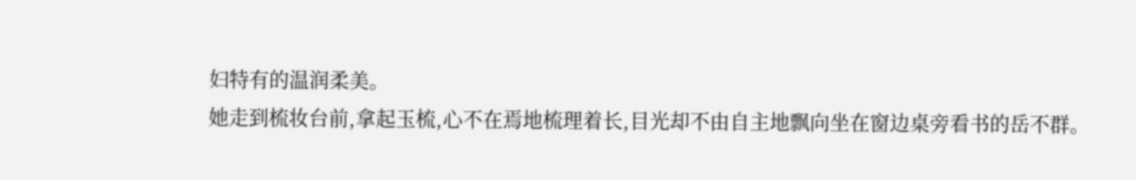妇特有的温润柔美。
她走到梳妆台前,拿起玉梳,心不在焉地梳理着长,目光却不由自主地飘向坐在窗边桌旁看书的岳不群。